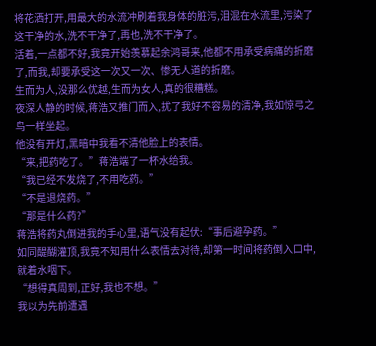将花洒打开,用最大的水流冲刷着我身体的脏污,泪混在水流里,污染了这干净的水,洗不干净了,再也,洗不干净了。
活着,一点都不好,我竟开始羡慕起余鸿哥来,他都不用承受病痛的折磨了,而我,却要承受这一次又一次、惨无人道的折磨。
生而为人,没那么优越,生而为女人,真的很糟糕。
夜深人静的时候,蒋浩又推门而入,扰了我好不容易的清净,我如惊弓之鸟一样坐起。
他没有开灯,黑暗中我看不清他脸上的表情。
“来,把药吃了。”蒋浩端了一杯水给我。
“我已经不发烧了,不用吃药。”
“不是退烧药。”
“那是什么药?”
蒋浩将药丸倒进我的手心里,语气没有起伏:“事后避孕药。”
如同醍醐灌顶,我竟不知用什么表情去对待,却第一时间将药倒入口中,就着水咽下。
“想得真周到,正好,我也不想。”
我以为先前遭遇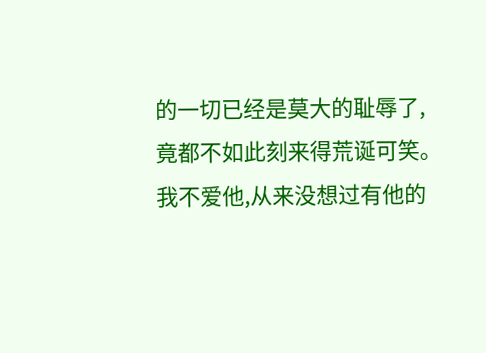的一切已经是莫大的耻辱了,竟都不如此刻来得荒诞可笑。我不爱他,从来没想过有他的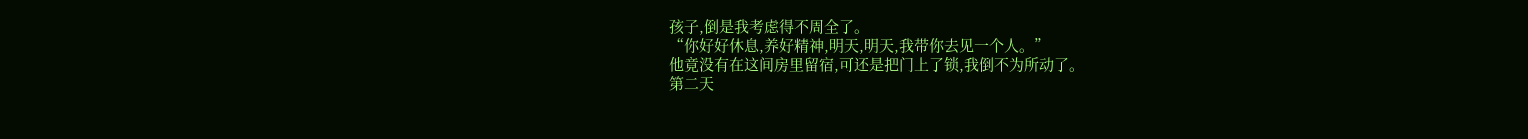孩子,倒是我考虑得不周全了。
“你好好休息,养好精神,明天,明天,我带你去见一个人。”
他竟没有在这间房里留宿,可还是把门上了锁,我倒不为所动了。
第二天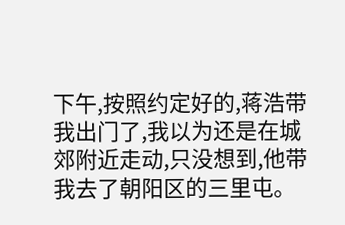下午,按照约定好的,蒋浩带我出门了,我以为还是在城郊附近走动,只没想到,他带我去了朝阳区的三里屯。